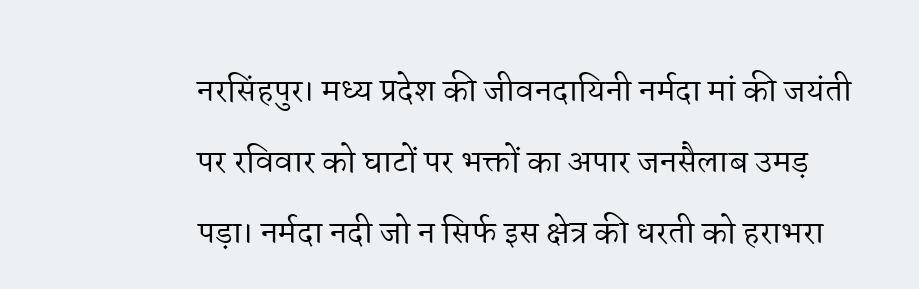नरसिंहपुर। मध्य प्रदेश की जीवनदायिनी नर्मदा मां की जयंती पर रविवार को घाटों पर भक्तों का अपार जनसैलाब उमड़ पड़ा। नर्मदा नदी जो न सिर्फ इस क्षेत्र की धरती को हराभरा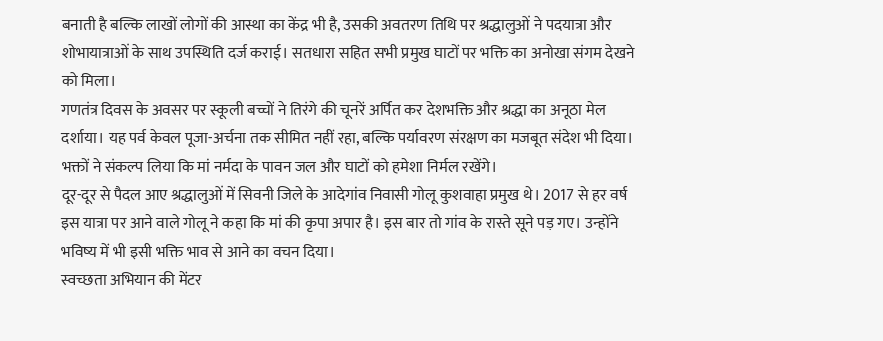बनाती है बल्कि लाखों लोगों की आस्था का केंद्र भी है, उसकी अवतरण तिथि पर श्रद्धालुओं ने पदयात्रा और शोभायात्राओं के साथ उपस्थिति दर्ज कराई। सतधारा सहित सभी प्रमुख घाटों पर भक्ति का अनोखा संगम देखने को मिला।
गणतंत्र दिवस के अवसर पर स्कूली बच्चों ने तिरंगे की चूनरें अर्पित कर देशभक्ति और श्रद्धा का अनूठा मेल दर्शाया। यह पर्व केवल पूजा-अर्चना तक सीमित नहीं रहा, बल्कि पर्यावरण संरक्षण का मजबूत संदेश भी दिया। भक्तों ने संकल्प लिया कि मां नर्मदा के पावन जल और घाटों को हमेशा निर्मल रखेंगे।
दूर-दूर से पैदल आए श्रद्धालुओं में सिवनी जिले के आदेगांव निवासी गोलू कुशवाहा प्रमुख थे। 2017 से हर वर्ष इस यात्रा पर आने वाले गोलू ने कहा कि मां की कृपा अपार है। इस बार तो गांव के रास्ते सूने पड़ गए। उन्होंने भविष्य में भी इसी भक्ति भाव से आने का वचन दिया।
स्वच्छता अभियान की मेंटर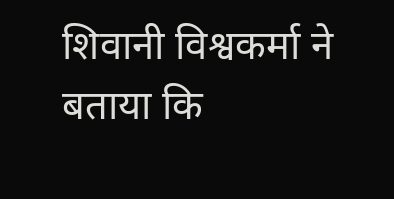शिवानी विश्वकर्मा ने बताया कि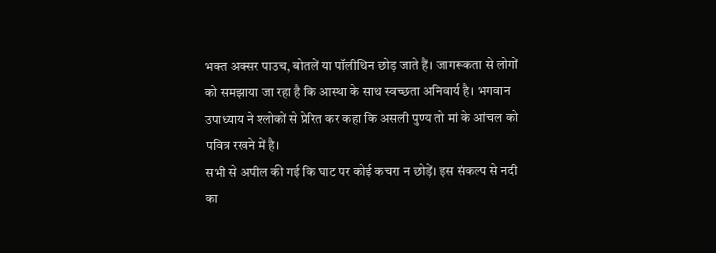भक्त अक्सर पाउच, बोतलें या पॉलीथिन छोड़ जाते हैं। जागरूकता से लोगों को समझाया जा रहा है कि आस्था के साथ स्वच्छता अनिवार्य है। भगवान उपाध्याय ने श्लोकों से प्रेरित कर कहा कि असली पुण्य तो मां के आंचल को पवित्र रखने में है।
सभी से अपील की गई कि घाट पर कोई कचरा न छोड़ें। इस संकल्प से नदी का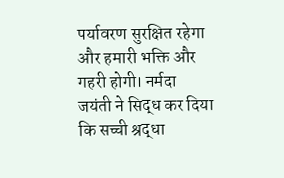पर्यावरण सुरक्षित रहेगा और हमारी भक्ति और गहरी होगी। नर्मदा जयंती ने सिद्ध कर दिया कि सच्ची श्रद्धा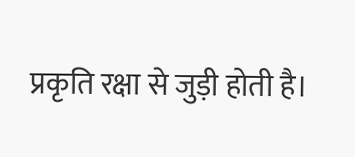प्रकृति रक्षा से जुड़ी होती है।